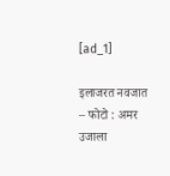[ad_1]

इलाजरत नवजात
– फोटो : अमर उजाला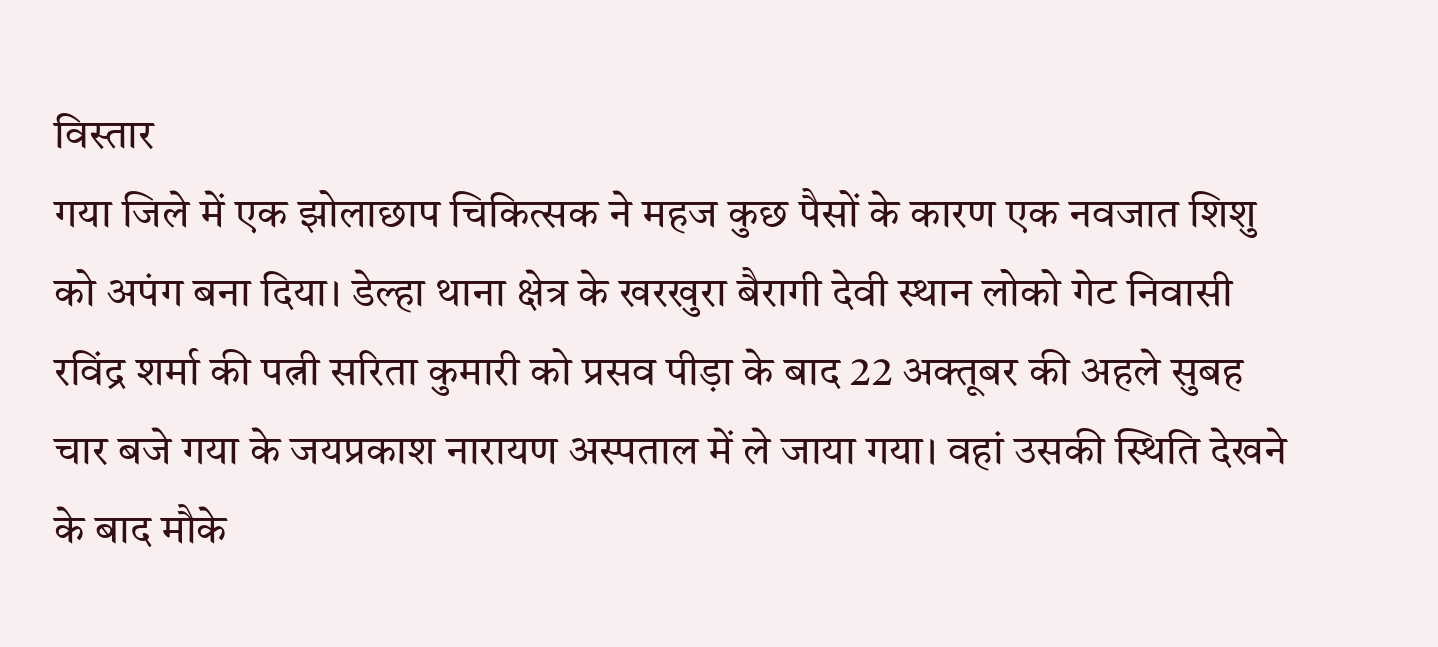विस्तार
गया जिले में एक झोलाछाप चिकित्सक ने महज कुछ पैसों के कारण एक नवजात शिशु को अपंग बना दिया। डेल्हा थाना क्षेत्र के खरखुरा बैरागी देवी स्थान लोको गेट निवासी रविंद्र शर्मा की पत्नी सरिता कुमारी को प्रसव पीड़ा के बाद 22 अक्तूबर की अहले सुबह चार बजे गया के जयप्रकाश नारायण अस्पताल में ले जाया गया। वहां उसकी स्थिति देखने के बाद मौके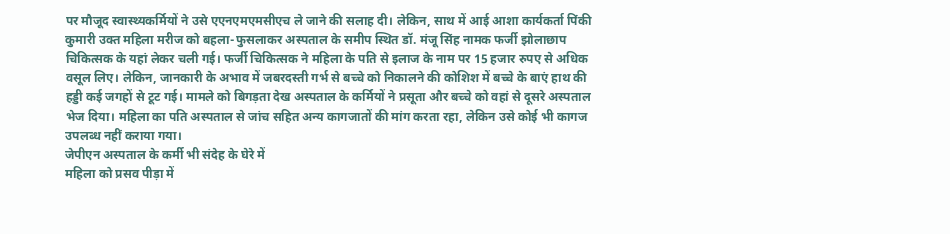पर मौजूद स्वास्थ्यकर्मियों ने उसे एएनएमएमसीएच ले जाने की सलाह दी। लेकिन, साथ में आई आशा कार्यकर्ता पिंकी कुमारी उक्त महिला मरीज को बहला-फुसलाकर अस्पताल के समीप स्थित डॉ. मंजू सिंह नामक फर्जी झोलाछाप चिकित्सक के यहां लेकर चली गई। फर्जी चिकित्सक ने महिला के पति से इलाज के नाम पर 15 हजार रुपए से अधिक वसूल लिए। लेकिन, जानकारी के अभाव में जबरदस्ती गर्भ से बच्चे को निकालने की कोशिश में बच्चे के बाएं हाथ की हड्डी कई जगहों से टूट गई। मामले को बिगड़ता देख अस्पताल के कर्मियों ने प्रसूता और बच्चे को वहां से दूसरे अस्पताल भेज दिया। महिला का पति अस्पताल से जांच सहित अन्य कागजातों की मांग करता रहा, लेकिन उसे कोई भी कागज उपलब्ध नहीं कराया गया।
जेपीएन अस्पताल के कर्मी भी संदेह के घेरे में
महिला को प्रसव पीड़ा में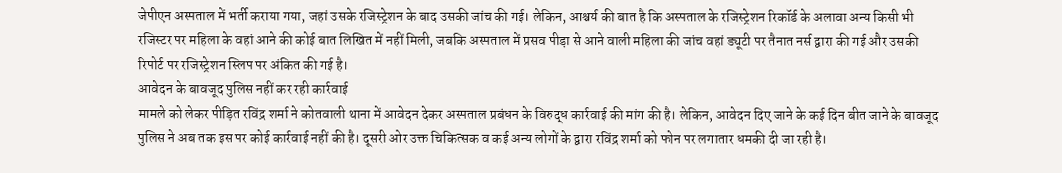जेपीएन अस्पताल में भर्ती कराया गया, जहां उसके रजिस्ट्रेशन के बाद उसकी जांच की गई। लेकिन, आश्चर्य की बात है कि अस्पताल के रजिस्ट्रेशन रिकॉर्ड के अलावा अन्य किसी भी रजिस्टर पर महिला के वहां आने की कोई बात लिखित में नहीं मिली, जबकि अस्पताल में प्रसव पीड़ा से आने वाली महिला की जांच वहां ड्यूटी पर तैनात नर्स द्वारा की गई और उसकी रिपोर्ट पर रजिस्ट्रेशन स्लिप पर अंकित की गई है।
आवेदन के बावजूद पुलिस नहीं कर रही कार्रवाई
मामले को लेकर पीड़ित रविंद्र शर्मा ने कोतवाली थाना में आवेदन देकर अस्पताल प्रबंधन के विरुद्ध कार्रवाई की मांग की है। लेकिन, आवेदन दिए जाने के कई दिन बीत जाने के बावजूद पुलिस ने अब तक इस पर कोई कार्रवाई नहीं की है। दूसरी ओर उक्त चिकित्सक व कई अन्य लोगों के द्वारा रविंद्र शर्मा को फोन पर लगातार धमकी दी जा रही है।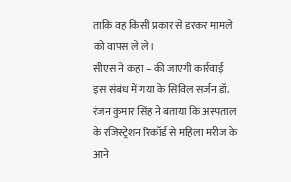ताकि वह किसी प्रकार से डरकर मामले को वापस ले ले।
सीएस ने कहा – की जाएगी कार्रवाई
इस संबंध में गया के सिविल सर्जन डॉ. रंजन कुमार सिंह ने बताया कि अस्पताल के रजिस्ट्रेशन रिकॉर्ड से महिला मरीज के आने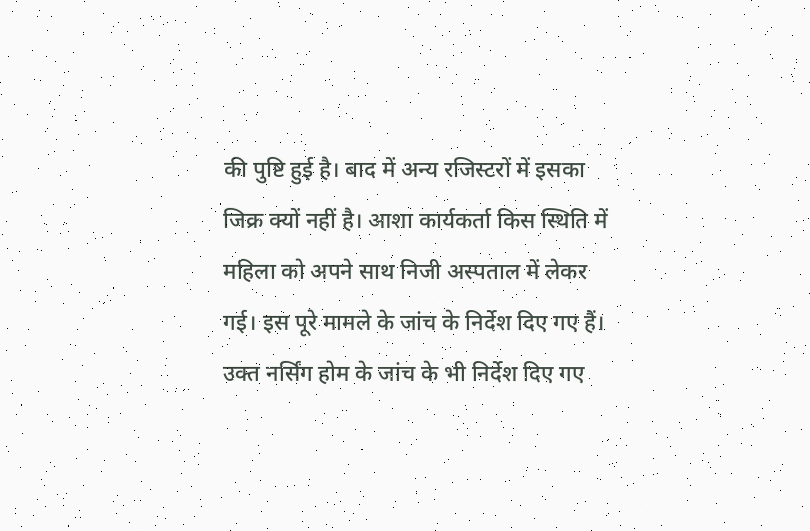की पुष्टि हुई है। बाद में अन्य रजिस्टरों में इसका जिक्र क्यों नहीं है। आशा कार्यकर्ता किस स्थिति में महिला को अपने साथ निजी अस्पताल में लेकर गई। इस पूरे मामले के जांच के निर्देश दिए गए हैं। उक्त नर्सिंग होम के जांच के भी निर्देश दिए गए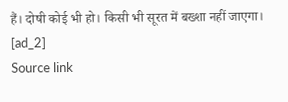हैं। दोषी कोई भी हो। किसी भी सूरत में बख्शा नहीं जाएगा।
[ad_2]
Source link